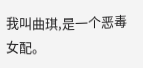我叫曲琪,是一个恶毒女配。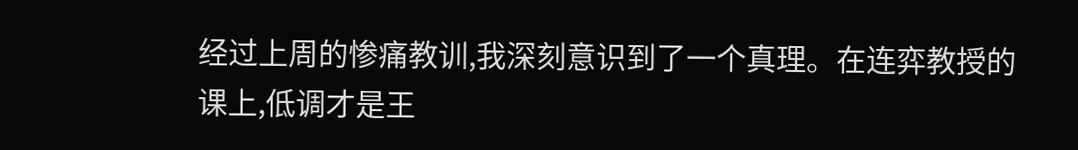经过上周的惨痛教训,我深刻意识到了一个真理。在连弈教授的课上,低调才是王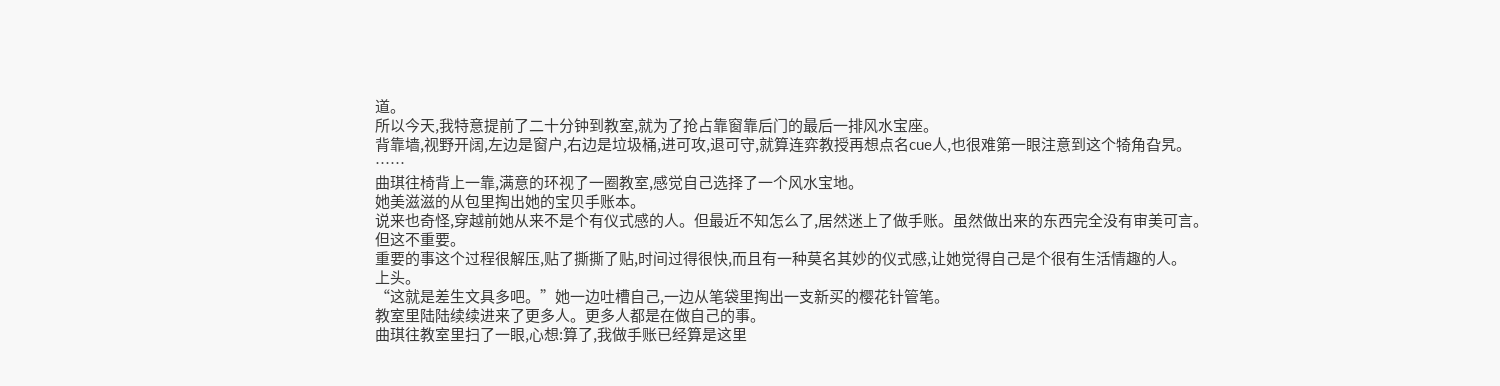道。
所以今天,我特意提前了二十分钟到教室,就为了抢占靠窗靠后门的最后一排风水宝座。
背靠墙,视野开阔,左边是窗户,右边是垃圾桶,进可攻,退可守,就算连弈教授再想点名cue人,也很难第一眼注意到这个犄角旮旯。
……
曲琪往椅背上一靠,满意的环视了一圈教室,感觉自己选择了一个风水宝地。
她美滋滋的从包里掏出她的宝贝手账本。
说来也奇怪,穿越前她从来不是个有仪式感的人。但最近不知怎么了,居然迷上了做手账。虽然做出来的东西完全没有审美可言。
但这不重要。
重要的事这个过程很解压,贴了撕撕了贴,时间过得很快,而且有一种莫名其妙的仪式感,让她觉得自己是个很有生活情趣的人。
上头。
“这就是差生文具多吧。”她一边吐槽自己,一边从笔袋里掏出一支新买的樱花针管笔。
教室里陆陆续续进来了更多人。更多人都是在做自己的事。
曲琪往教室里扫了一眼,心想:算了,我做手账已经算是这里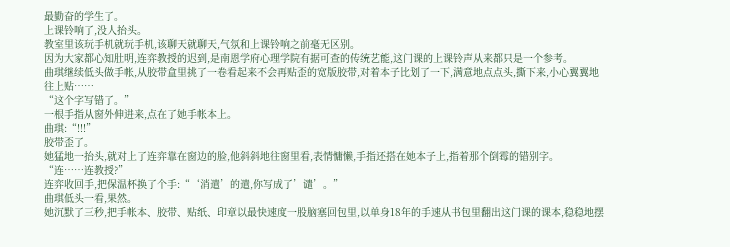最勤奋的学生了。
上课铃响了,没人抬头。
教室里该玩手机就玩手机,该聊天就聊天,气氛和上课铃响之前毫无区别。
因为大家都心知肚明,连弈教授的迟到,是南恩学府心理学院有据可查的传统艺能,这门课的上课铃声从来都只是一个参考。
曲琪继续低头做手帐,从胶带盒里挑了一卷看起来不会再贴歪的宽版胶带,对着本子比划了一下,满意地点点头,撕下来,小心翼翼地往上贴……
“这个字写错了。”
一根手指从窗外伸进来,点在了她手帐本上。
曲琪:“!!!”
胶带歪了。
她猛地一抬头,就对上了连弈靠在窗边的脸,他斜斜地往窗里看,表情慵懒,手指还搭在她本子上,指着那个倒霉的错别字。
“连……连教授?”
连弈收回手,把保温杯换了个手:“‘消遣’的遣,你写成了’谴’。”
曲琪低头一看,果然。
她沉默了三秒,把手帐本、胶带、贴纸、印章以最快速度一股脑塞回包里,以单身18年的手速从书包里翻出这门课的课本,稳稳地摆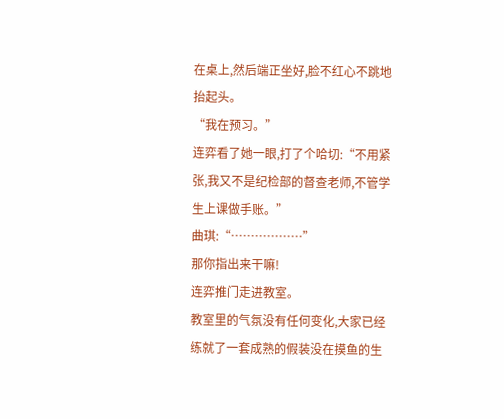在桌上,然后端正坐好,脸不红心不跳地抬起头。
“我在预习。”
连弈看了她一眼,打了个哈切:“不用紧张,我又不是纪检部的督查老师,不管学生上课做手账。”
曲琪:“………………”
那你指出来干嘛!
连弈推门走进教室。
教室里的气氛没有任何变化,大家已经练就了一套成熟的假装没在摸鱼的生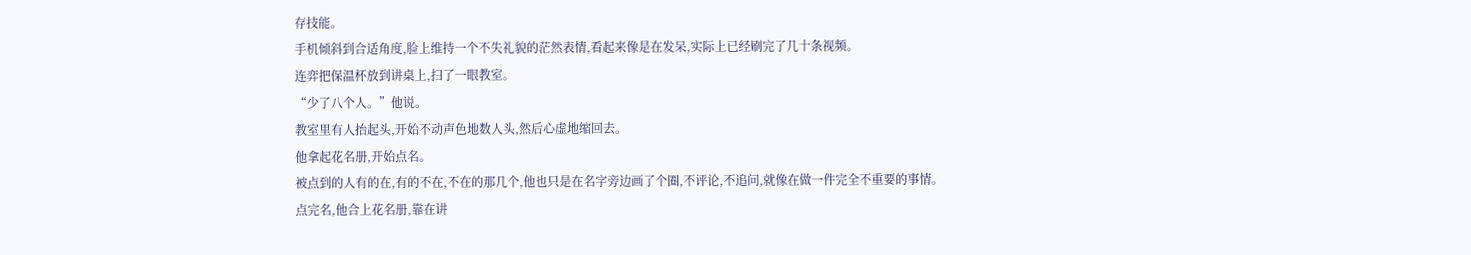存技能。
手机倾斜到合适角度,脸上维持一个不失礼貌的茫然表情,看起来像是在发呆,实际上已经刷完了几十条视频。
连弈把保温杯放到讲桌上,扫了一眼教室。
“少了八个人。”他说。
教室里有人抬起头,开始不动声色地数人头,然后心虚地缩回去。
他拿起花名册,开始点名。
被点到的人有的在,有的不在,不在的那几个,他也只是在名字旁边画了个圈,不评论,不追问,就像在做一件完全不重要的事情。
点完名,他合上花名册,靠在讲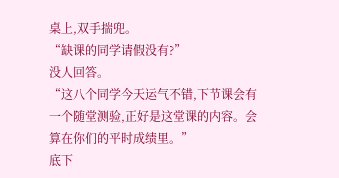桌上,双手揣兜。
“缺课的同学请假没有?”
没人回答。
“这八个同学今天运气不错,下节课会有一个随堂测验,正好是这堂课的内容。会算在你们的平时成绩里。”
底下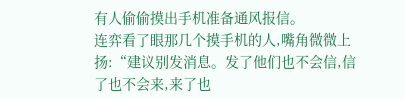有人偷偷摸出手机准备通风报信。
连弈看了眼那几个摸手机的人,嘴角微微上扬:“建议别发消息。发了他们也不会信,信了也不会来,来了也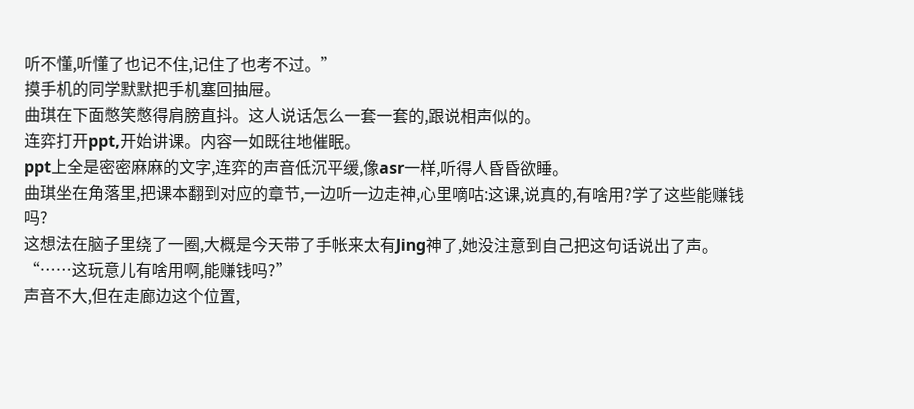听不懂,听懂了也记不住,记住了也考不过。”
摸手机的同学默默把手机塞回抽屉。
曲琪在下面憋笑憋得肩膀直抖。这人说话怎么一套一套的,跟说相声似的。
连弈打开ppt,开始讲课。内容一如既往地催眠。
ppt上全是密密麻麻的文字,连弈的声音低沉平缓,像asr一样,听得人昏昏欲睡。
曲琪坐在角落里,把课本翻到对应的章节,一边听一边走神,心里嘀咕:这课,说真的,有啥用?学了这些能赚钱吗?
这想法在脑子里绕了一圈,大概是今天带了手帐来太有Jing神了,她没注意到自己把这句话说出了声。
“……这玩意儿有啥用啊,能赚钱吗?”
声音不大,但在走廊边这个位置,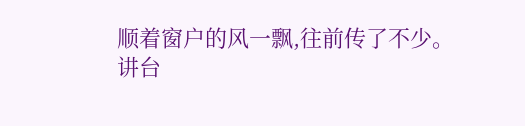顺着窗户的风一飘,往前传了不少。
讲台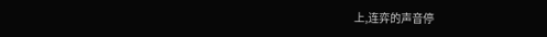上,连弈的声音停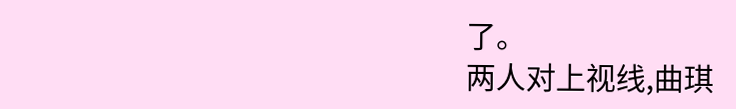了。
两人对上视线,曲琪